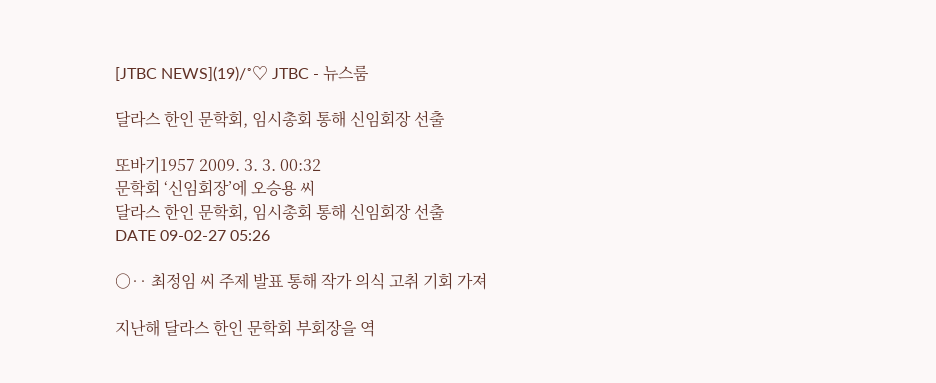[JTBC NEWS](19)/˚♡ JTBC - 뉴스룸

달라스 한인 문학회, 임시총회 통해 신임회장 선출

또바기1957 2009. 3. 3. 00:32
문학회 ‘신임회장’에 오승용 씨
달라스 한인 문학회, 임시총회 통해 신임회장 선출
DATE 09-02-27 05:26

○‥ 최정임 씨 주제 발표 통해 작가 의식 고취 기회 가져

지난해 달라스 한인 문학회 부회장을 역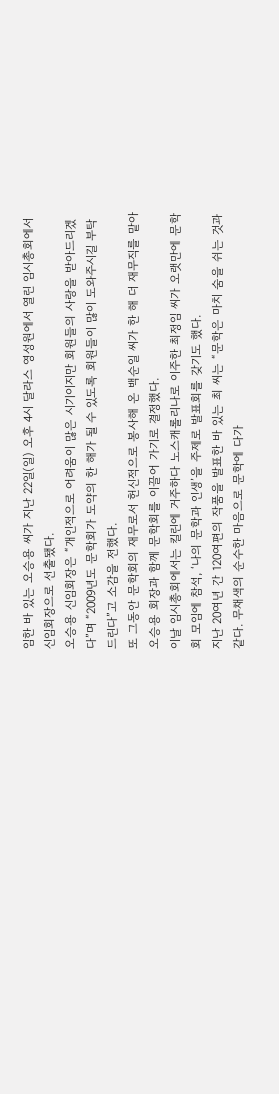임한 바 있는 오승용 씨가 지난 22일(일) 오후 4시 달라스 영성원에서 열린 임시총회에서 신임회장으로 선출됐다.
오승용 신임회장은 “개인적으로 어려움이 많은 시기이지만 회원들의 사랑을 받아드리겠다”며 “2009년도 문학회가 도약의 한 해가 될 수 있도록 회원들이 많이 도와주시길 부탁드린다”고 소감을 전했다.
또 그동안 문학회의 재무로서 헌신적으로 봉사해 온 백순일 씨가 한 해 더 재무직를 맡아 오승용 회장과 함께 문학회를 이끌어 가기로 결정했다.
이날 임시총회에서는 킬린에 거주하다 노스캐롤리나로 이주한 최정임 씨가 오랫만에 문학회 모임에 참석, ‘나의 문학과 인생’을 주제로 발표회를 갖기도 했다.
지난 20여년 간 120여편의 작품을 발표한 바 있는 최 씨는 “문학은 마치 숨을 쉬는 것과 같다. 무채색의 순수한 마음으로 문학에 다가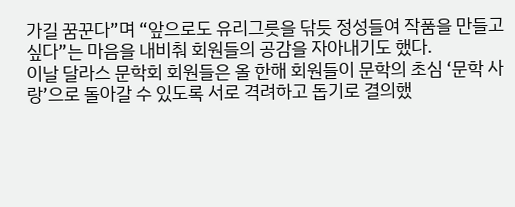가길 꿈꾼다”며 “앞으로도 유리그릇을 닦듯 정성들여 작품을 만들고 싶다”는 마음을 내비춰 회원들의 공감을 자아내기도 했다.
이날 달라스 문학회 회원들은 올 한해 회원들이 문학의 초심 ‘문학 사랑’으로 돌아갈 수 있도록 서로 격려하고 돕기로 결의했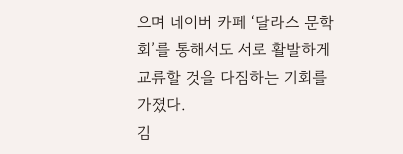으며 네이버 카페 ‘달라스 문학회’를 통해서도 서로 활발하게 교류할 것을 다짐하는 기회를 가졌다.
김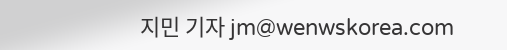지민 기자 jm@wenwskorea.com